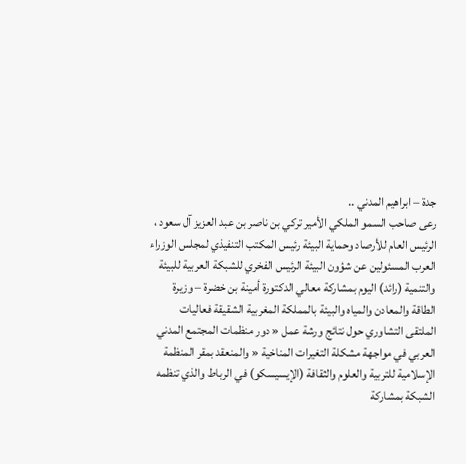جدة – ابراهيم المدني ..
رعى صاحب السمو الملكي الأمير تركي بن ناصر بن عبد العزيز آل سعود ، الرئيس العام للأرصاد وحماية البيئة رئيس المكتب التنفيذي لمجلس الوزراء العرب المسئولين عن شؤون البيئة الرئيس الفخري للشبكة العربية للبيئة والتنمية (رائد) اليوم بمشاركة معالي الدكتورة أمينة بن خضرة – وزيرة الطاقة والمعادن والمياه والبيئة بالمملكة المغربية الشقيقة فعاليات الملتقى التشاوري حول نتائج ورشة عمل « دور منظمات المجتمع المدني العربي في مواجهة مشكلة التغيرات المناخية « والمنعقد بمقر المنظمة الإسلامية للتربية والعلوم والثقافة (الإيسيسكو) في الرباط والذي تنظمه الشبكة بمشاركة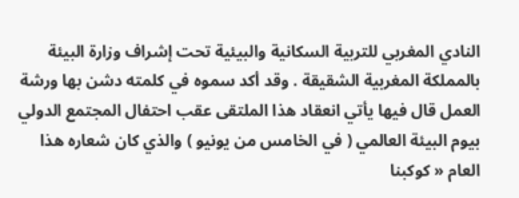النادي المغربي للتربية السكانية والبيئية تحت إشراف وزارة البيئة بالمملكة المغربية الشقيقة . وقد أكد سموه في كلمته دشن بها ورشة العمل قال فيها يأتي انعقاد هذا الملتقى عقب احتفال المجتمع الدولي بيوم البيئة العالمي ( في الخامس من يونيو ) والذي كان شعاره هذا العام « كوكبنا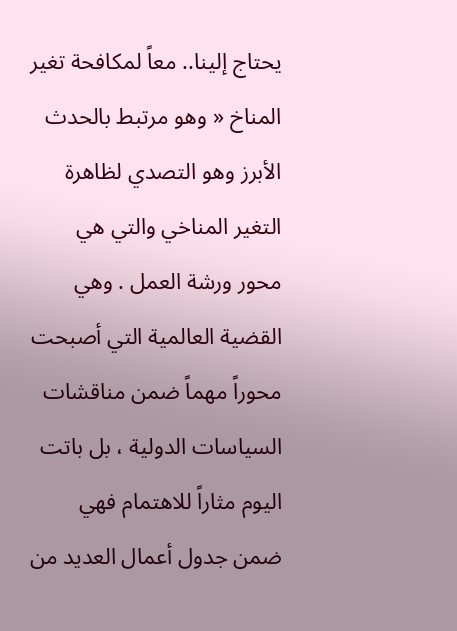يحتاج إلينا.. معاً لمكافحة تغير المناخ « وهو مرتبط بالحدث الأبرز وهو التصدي لظاهرة التغير المناخي والتي هي محور ورشة العمل . وهي القضية العالمية التي أصبحت محوراً مهماً ضمن مناقشات السياسات الدولية ، بل باتت اليوم مثاراً للاهتمام فهي ضمن جدول أعمال العديد من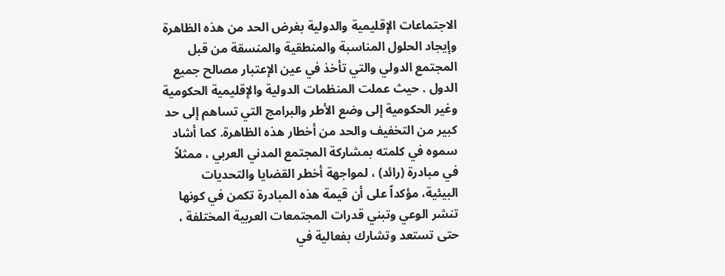الاجتماعات الإقليمية والدولية بغرض الحد من هذه الظاهرة وإيجاد الحلول المناسبة والمنطقية والمنسقة من قبل المجتمع الدولي والتي تأخذ في عين الإعتبار مصالح جميع الدول . حيث عملت المنظمات الدولية والإقليمية الحكومية وغير الحكومية إلى وضع الأطر والبرامج التي تساهم إلى حد كبير من التخفيف والحد من أخطار هذه الظاهرة. كما أشاد سموه في كلمته بمشاركة المجتمع المدني العربي ، ممثلاً في مبادرة (رائد) ، لمواجهة أخطر القضايا والتحديات البيئية، مؤكداً على أن قيمة هذه المبادرة تكمن في كونها تنشر الوعي وتبني قدرات المجتمعات العربية المختلفة ، حتى تستعد وتشارك بفعالية في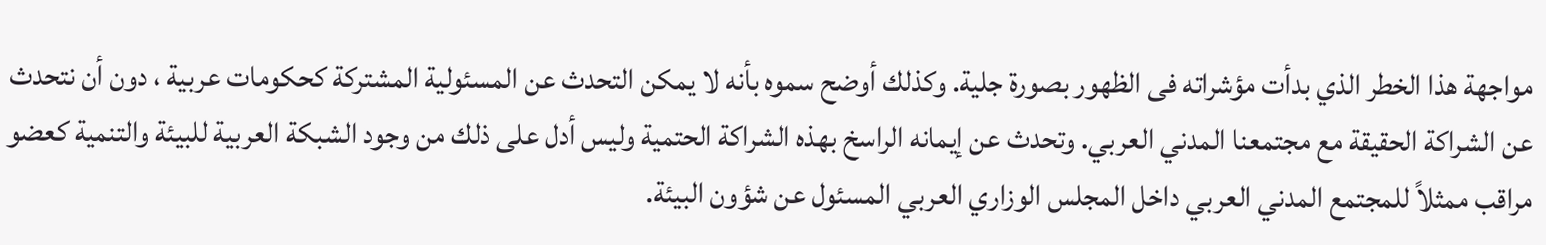مواجهة هذا الخطر الذي بدأت مؤشراته فى الظهور بصورة جلية. وكذلك أوضح سموه بأنه لا يمكن التحدث عن المسئولية المشتركة كحكومات عربية ، دون أن نتحدث عن الشراكة الحقيقة مع مجتمعنا المدني العربي. وتحدث عن إيمانه الراسخ بهذه الشراكة الحتمية وليس أدل على ذلك من وجود الشبكة العربية للبيئة والتنمية كعضو مراقب ممثلاً للمجتمع المدني العربي داخل المجلس الوزاري العربي المسئول عن شؤون البيئة.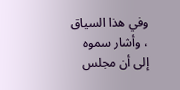وفي هذا السياق ، وأشار سموه إلى أن مجلس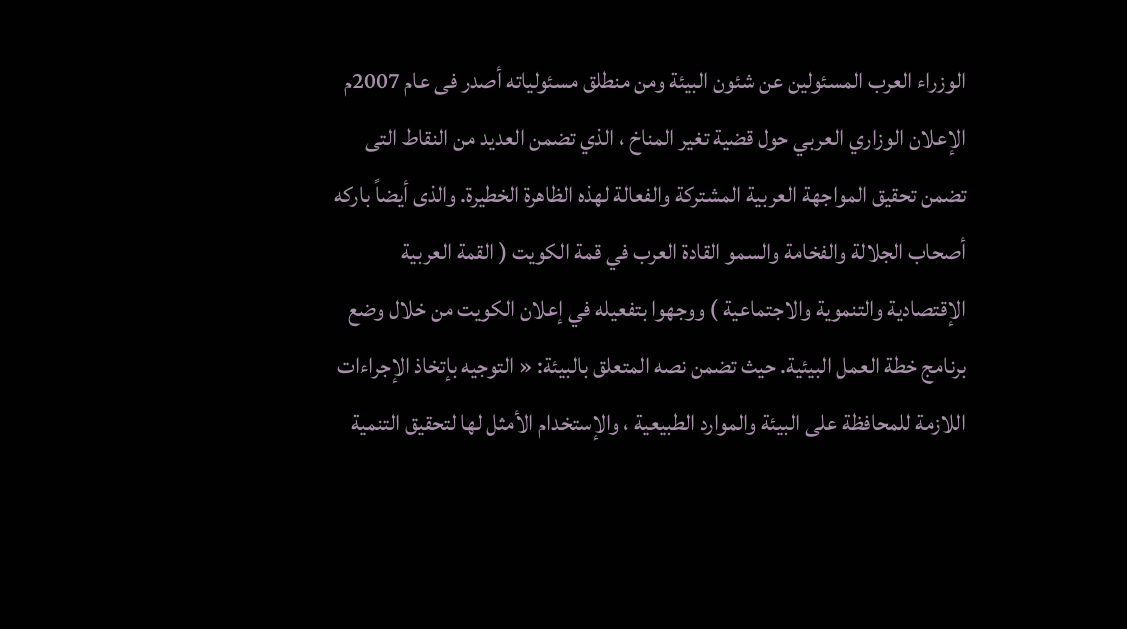الوزراء العرب المسئولين عن شئون البيئة ومن منطلق مسئولياته أصدر فى عام 2007م الإعلان الوزاري العربي حول قضية تغير المناخ ، الذي تضمن العديد من النقاط التى تضمن تحقيق المواجهة العربية المشتركة والفعالة لهذه الظاهرة الخطيرة. والذى أيضاً باركه أصحاب الجلالة والفخامة والسمو القادة العرب في قمة الكويت ( القمة العربية الإقتصادية والتنموية والاجتماعية ) ووجهوا بتفعيله في إعلان الكويت من خلال وضع برنامج خطة العمل البيئية. حيث تضمن نصه المتعلق بالبيئة: « التوجيه بإتخاذ الإجراءات اللازمة للمحافظة على البيئة والموارد الطبيعية ، والإستخدام الأمثل لها لتحقيق التنمية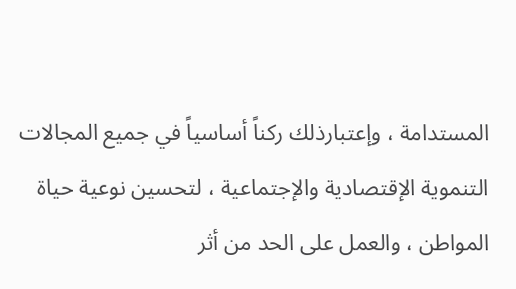المستدامة ، وإعتبارذلك ركناً أساسياً في جميع المجالات التنموية الإقتصادية والإجتماعية ، لتحسين نوعية حياة المواطن ، والعمل على الحد من أثر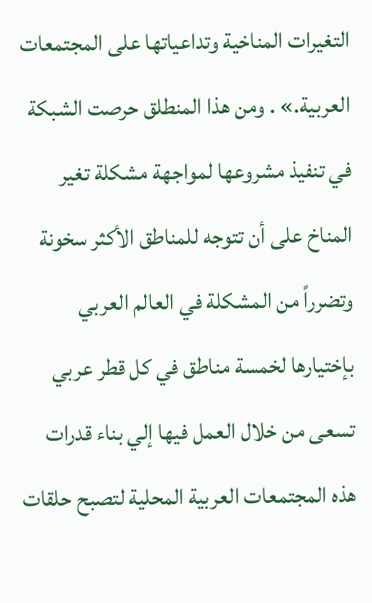التغيرات المناخية وتداعياتها على المجتمعات العربية.» . ومن هذا المنطلق حرصت الشبكة في تنفيذ مشروعها لمواجهة مشكلة تغير المناخ على أن تتوجه للمناطق الأكثر سخونة وتضرراً من المشكلة في العالم العربي بإختيارها لخمسة مناطق في كل قطر عربي تسعى من خلال العمل فيها إلي بناء قدرات هذه المجتمعات العربية المحلية لتصبح حلقات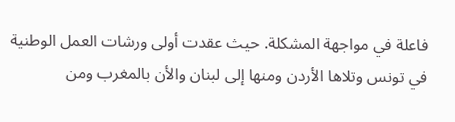فاعلة في مواجهة المشكلة. حيث عقدت أولى ورشات العمل الوطنية في تونس وتلاها الأردن ومنها إلى لبنان والأن بالمغرب ومن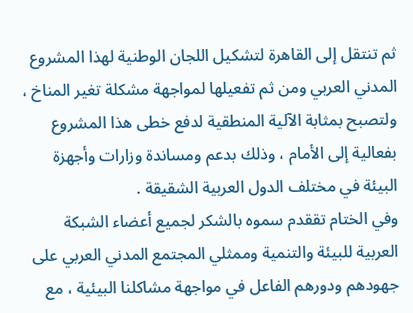ثم تنتقل إلى القاهرة لتشكيل اللجان الوطنية لهذا المشروع المدني العربي ومن ثم تفعيلها لمواجهة مشكلة تغير المناخ ، ولتصبح بمثابة الآلية المنطقية لدفع خطى هذا المشروع بفعالية إلى الأمام ، وذلك بدعم ومساندة وزارات وأجهزة البيئة في مختلف الدول العربية الشقيقة .
وفي الختام تققدم سموه بالشكر لجميع أعضاء الشبكة العربية للبيئة والتنمية وممثلي المجتمع المدني العربي على جهودهم ودورهم الفاعل في مواجهة مشاكلنا البيئية ، مع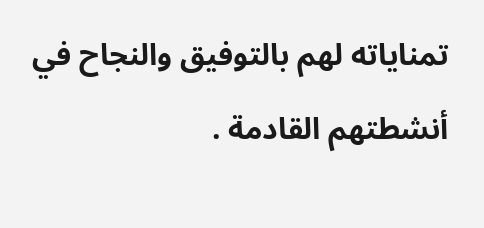تمناياته لهم بالتوفيق والنجاح في أنشطتهم القادمة .